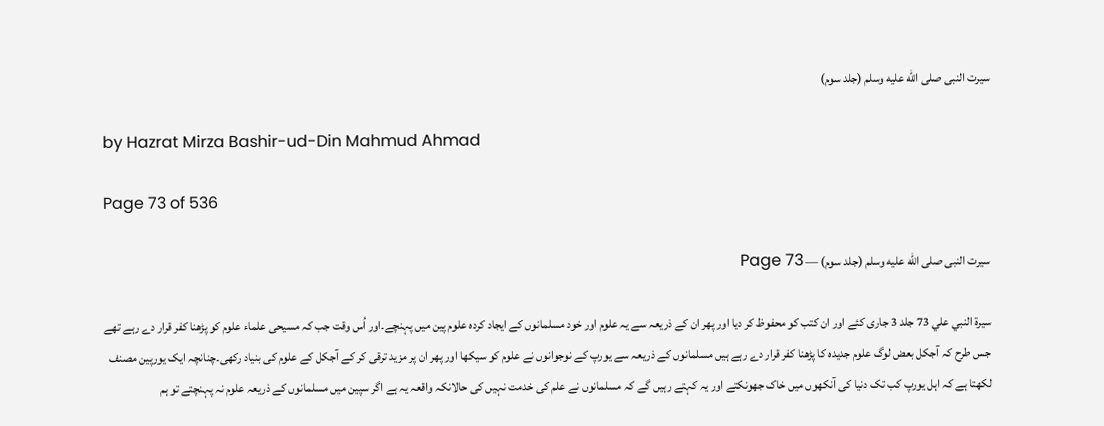سیرت النبی صلى الله عليه وسلم (جلد سوم)

by Hazrat Mirza Bashir-ud-Din Mahmud Ahmad

Page 73 of 536

سیرت النبی صلى الله عليه وسلم (جلد سوم) — Page 73

سيرة النبي علي 73 جلد 3 جاری کئے اور ان کتب کو محفوظ کر دیا اور پھر ان کے ذریعہ سے یہ علوم اور خود مسلمانوں کے ایجاد کردہ علوم پین میں پہنچے۔اور اُس وقت جب کہ مسیحی علماء علوم کو پڑھنا کفر قرار دے رہے تھے جس طرح کہ آجکل بعض لوگ علوم جدیدہ کا پڑھنا کفر قرار دے رہے ہیں مسلمانوں کے ذریعہ سے یورپ کے نوجوانوں نے علوم کو سیکھا اور پھر ان پر مزید ترقی کر کے آجکل کے علوم کی بنیاد رکھی۔چنانچہ ایک یورپین مصنف لکھتا ہے کہ اہل یورپ کب تک دنیا کی آنکھوں میں خاک جھونکتے اور یہ کہتے رہیں گے کہ مسلمانوں نے علم کی خدمت نہیں کی حالانکہ واقعہ یہ ہے اگر سپین میں مسلمانوں کے ذریعہ علوم نہ پہنچتے تو ہم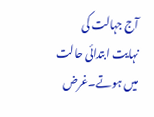آج جہالت کی نہایت ابتدائی حالت میں ہوتے۔غرض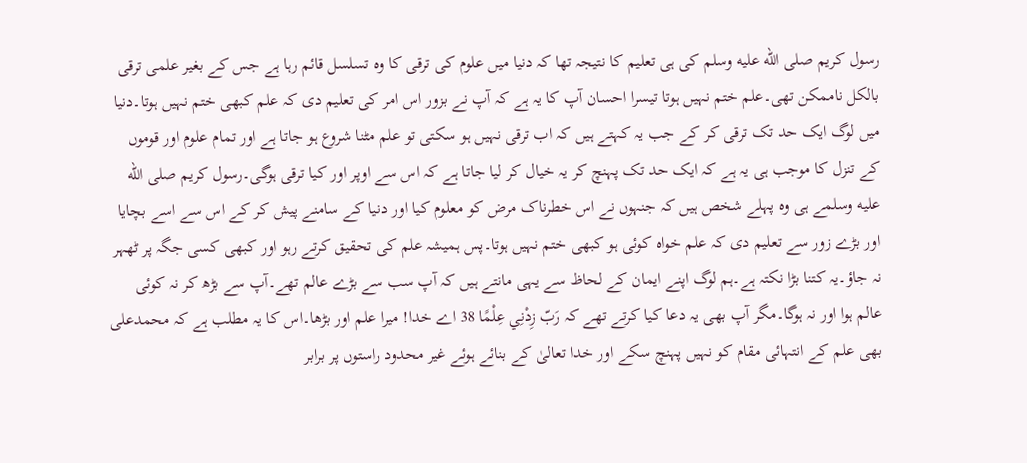رسول کریم صلى الله عليه وسلم کی ہی تعلیم کا نتیجہ تھا کہ دنیا میں علوم کی ترقی کا وہ تسلسل قائم رہا ہے جس کے بغیر علمی ترقی بالکل ناممکن تھی۔علم ختم نہیں ہوتا تیسرا احسان آپ کا یہ ہے کہ آپ نے بزور اس امر کی تعلیم دی کہ علم کبھی ختم نہیں ہوتا۔دنیا میں لوگ ایک حد تک ترقی کر کے جب یہ کہتے ہیں کہ اب ترقی نہیں ہو سکتی تو علم مٹنا شروع ہو جاتا ہے اور تمام علوم اور قوموں کے تنزل کا موجب ہی یہ ہے کہ ایک حد تک پہنچ کر یہ خیال کر لیا جاتا ہے کہ اس سے اوپر اور کیا ترقی ہوگی۔رسول کریم صلى الله عليه وسلمے ہی وہ پہلے شخص ہیں کہ جنہوں نے اس خطرناک مرض کو معلوم کیا اور دنیا کے سامنے پیش کر کے اس سے اسے بچایا اور بڑے زور سے تعلیم دی کہ علم خواہ کوئی ہو کبھی ختم نہیں ہوتا۔پس ہمیشہ علم کی تحقیق کرتے رہو اور کبھی کسی جگہ پر ٹھہر نہ جاؤ۔یہ کتنا بڑا نکتہ ہے۔ہم لوگ اپنے ایمان کے لحاظ سے یہی مانتے ہیں کہ آپ سب سے بڑے عالم تھے۔آپ سے بڑھ کر نہ کوئی عالم ہوا اور نہ ہوگا۔مگر آپ بھی یہ دعا کیا کرتے تھے کہ رَبّ زِدْنِي عِلْمًا 38 اے خدا! میرا علم اور بڑھا۔اس کا یہ مطلب ہے کہ محمدعلی بھی علم کے انتہائی مقام کو نہیں پہنچ سکے اور خدا تعالیٰ کے بنائے ہوئے غیر محدود راستوں پر برابر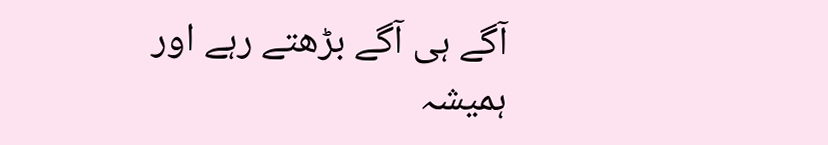آگے ہی آگے بڑھتے رہے اور ہمیشہ